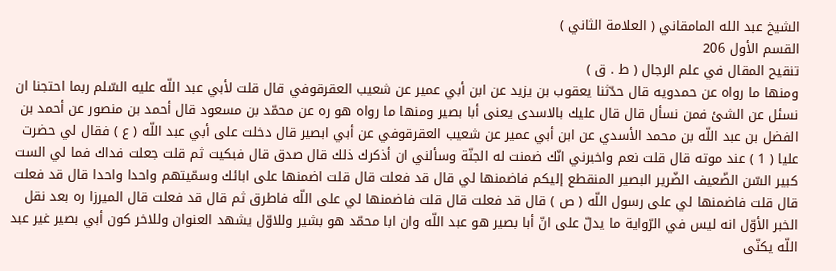الشيخ عبد الله المامقاني ( العلامة الثاني )
القسم الأول 206
تنقيح المقال في علم الرجال ( ط . ق )
ومنها ما رواه عن حمدويه قال حدّثنا يعقوب بن يزيد عن ابن أبي عمير عن شعيب العقرقوفي قال قلت لأبي عبد اللّه عليه السّلم ربما احتجنا ان نسئل عن الشئ فمن نسأل قال قال عليك بالاسدى يعنى أبا بصير ومنها ما رواه هو ره عن محمّد بن مسعود قال أحمد بن منصور عن أحمد بن الفضل بن عبد اللّه بن محمد الأسدي عن ابن أبي عمير عن شعيب العقرقوفي عن أبي ابصير قال دخلت على أبي عبد اللّه ( ع ) فقال لي حضرت عليا ( 1 ) عند موته قال قلت نعم واخبرني انّك ضمنت له الجنّة وسألني ان أذكرك ذلك قال صدق قال فبكيت ثم قلت جعلت فداك فما لي الست كبير السّن الضّعيف الضّرير البصير المنقطع إليكم فاضمنها لي قال قد فعلت قال قلت اضمنها على ابائك وسمّيتهم واحدا واحدا قال قد فعلت قال قلت فاضمنها لي على رسول اللّه ( ص ) قال قد فعلت قال قلت فاضمنها لي على اللّه فاطرق ثم قال قد فعلت قال الميرزا ره بعد نقل الخبر الأوّل انه ليس في الرّواية ما يدلّ على انّ أبا بصير هو عبد اللّه وان ابا محمّد هو بشير وللاوّل يشهد العنوان وللاخر كون أبي بصير غير عبد اللّه يكنّى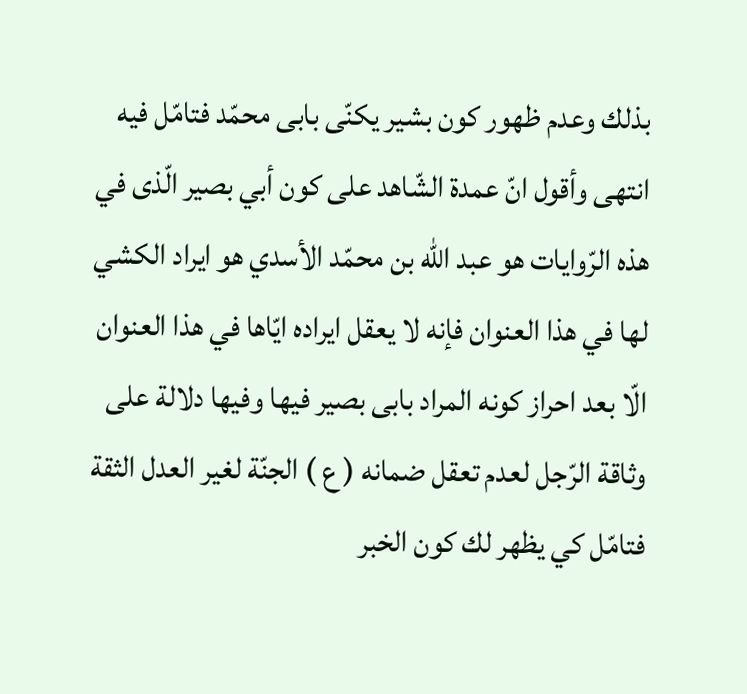بذلك وعدم ظهور كون بشير يكنّى بابى محمّد فتامّل فيه انتهى وأقول انّ عمدة الشّاهد على كون أبي بصير الّذى في هذه الرّوايات هو عبد اللّه بن محمّد الأسدي هو ايراد الكشي لها في هذا العنوان فإنه لا يعقل ايراده ايّاها في هذا العنوان الّا بعد احراز كونه المراد بابى بصير فيها وفيها دلالة على وثاقة الرّجل لعدم تعقل ضمانه ( ع ) الجنّة لغير العدل الثقة فتامّل كي يظهر لك كون الخبر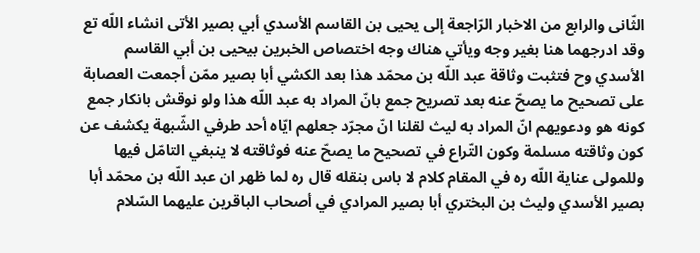الثّانى والرابع من الاخبار الرّاجعة إلى يحيى بن القاسم الأسدي أبي بصير الأتى انشاء اللّه تع وقد ادرجهما هنا بغير وجه ويأتي هناك وجه اختصاص الخبرين بيحيى بن أبي القاسم الأسدي وح فتثبت وثاقة عبد اللّه بن محمّد هذا بعد الكشي أبا بصير ممّن أجمعت العصابة على تصحيح ما يصحّ عنه بعد تصريح جمع بانّ المراد به عبد اللّه هذا ولو نوقش بانكار جمع كونه هو ودعويهم انّ المراد به ليث لقلنا انّ مجرّد جعلهم ايّاه أحد طرفي الشّبهة يكشف عن كون وثاقته مسلمة وكون التّراع في تصحيح ما يصحّ عنه فوثاقته لا ينبغي التامّل فيها وللمولى عناية اللّه ره في المقام كلام لا باس بنقله قال ره لما ظهر ان عبد اللّه بن محمّد أبا بصير الأسدي وليث بن البختري أبا بصير المرادي في أصحاب الباقرين عليهما السّلام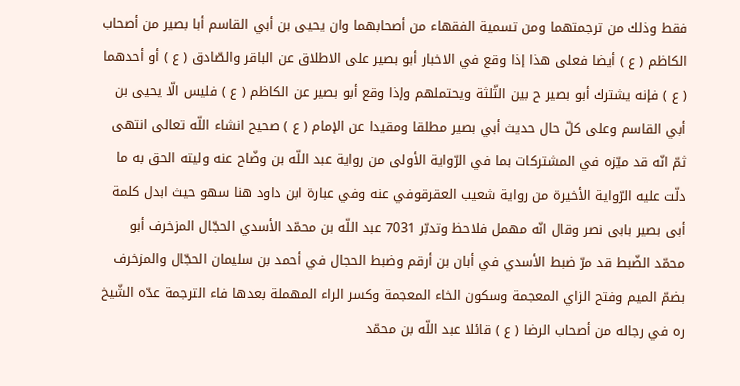فقط وذلك من ترجمتهما ومن تسمية الفقهاء من أصحابهما وان يحيى بن أبي القاسم أبا بصير من أصحاب الكاظم ( ع ) أيضا فعلى هذا إذا وقع في الاخبار أبو بصير على الاطلاق عن الباقر والصّادق ( ع ) أو أحدهما ( ع ) فإنه يشترك أبو بصير ح بين الثّلثة ويحتملهم وإذا وقع أبو بصير عن الكاظم ( ع ) فليس الّا يحيى بن أبي القاسم وعلى كلّ حال حديث أبي بصير مطلقا ومقيدا عن الإمام ( ع ) صحيح انشاء اللّه تعالى انتهى ثمّ انّه قد ميّزه في المشتركات بما في الرّواية الأولى من رواية عبد اللّه بن وضّاح عنه وليته الحق به ما دلّت عليه الرّواية الأخيرة من رواية شعيب العقرقوفي عنه وفي عبارة ابن داود هنا سهو حيث ابدل كلمة أبى بصير بابى نصر وقال انّه مهمل فلاحظ وتدبّر 7031 عبد اللّه بن محمّد الأسدي الحجّال المزخرف أبو محمّد الضّبط قد مرّ ضبط الأسدي في أبان بن أرقم وضبط الحجال في أحمد بن سليمان الحجّال والمزخرف بضمّ الميم وفتح الزاي المعجمة وسكون الخاء المعجمة وكسر الراء المهملة بعدها فاء الترجمة عدّه الشّيخ ره في رجاله من أصحاب الرضا ( ع ) قائلا عبد اللّه بن محمّد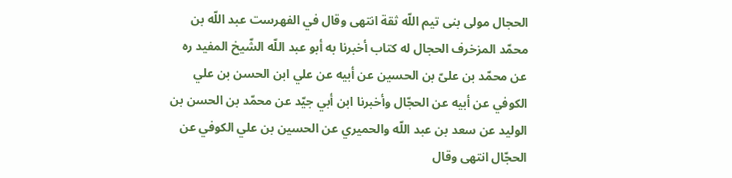الحجال مولى بنى تيم اللّه ثقة انتهى وقال في الفهرست عبد اللّه بن محمّد المزخرف الحجال له كتاب أخبرنا به أبو عبد اللّه الشّيخ المفيد ره عن محمّد بن علىّ بن الحسين عن أبيه عن علي ابن الحسن بن علي الكوفي عن أبيه عن الحجّال وأخبرنا ابن أبي جيّد عن محمّد بن الحسن بن الوليد عن سعد بن عبد اللّه والحميري عن الحسين بن علي الكوفي عن الحجّال انتهى وقال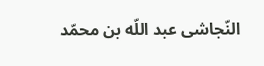النّجاشى عبد اللّه بن محمّد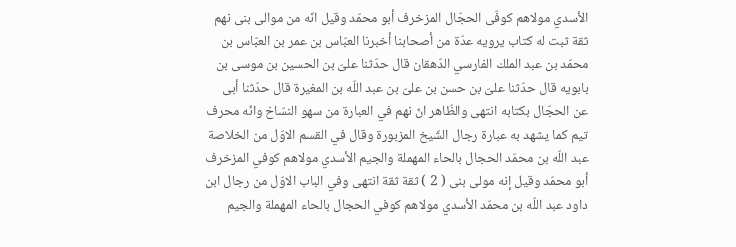الأسدي مولاهم كوفّى الحجّال المزخرف أبو محمّد وقيل انّه من موالى بنى نهم ثقة ثبت له كتاب يرويه عدّة من أصحابنا أخبرنا العبّاس بن عمر بن العبّاس بن محمّد بن عبد الملك الفارسي الدّهقان قال حدّثنا علىّ بن الحسين بن موسى بن بابويه قال حدّثنا علىّ بن حسن بن علىّ بن عبد اللّه بن المغيرة قال حدّثنا أبى عن الحجّال بكتابه انتهى والظّاهر انّ نهم في العبارة من سهو النسّاخ وانّه محرف تيم كما يشهد به عبارة رجال الشّيخ المزبورة وقال في القسم الاوّل من الخلاصة عبد اللّه بن محمّد الحجال بالحاء المهملة والجيم الأسدي مولاهم كوفي المزخرف أبو محمّد وقيل إنه مولى بنى ( 2 ) ثقة ثقة انتهى وفي الباب الاوّل من رجال ابن داود عبد اللّه بن محمّد الأسدي مولاهم كوفي الحجال بالحاء المهملة والجيم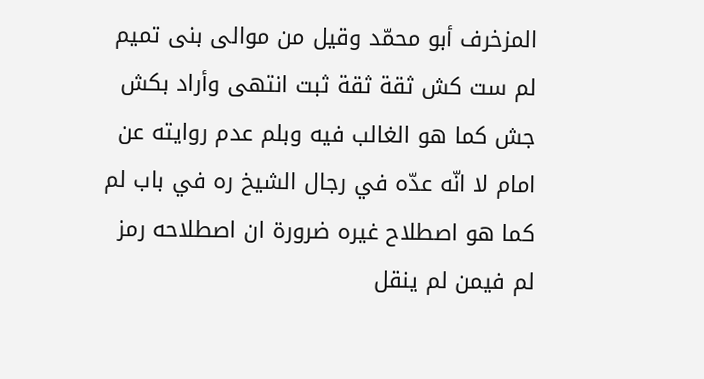المزخرف أبو محمّد وقيل من موالى بنى تميم لم ست كش ثقة ثقة ثبت انتهى وأراد بكش جش كما هو الغالب فيه وبلم عدم روايته عن امام لا انّه عدّه في رجال الشيخ ره في باب لم كما هو اصطلاح غيره ضرورة ان اصطلاحه رمز لم فيمن لم ينقل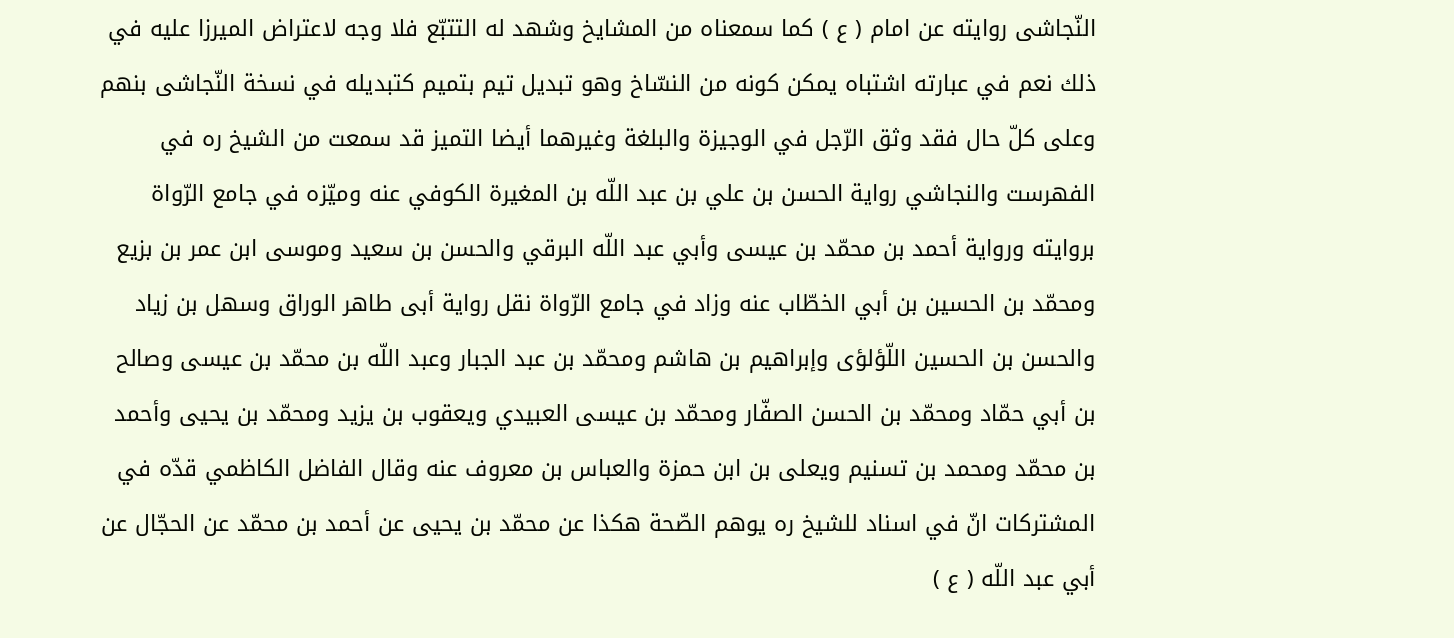النّجاشى روايته عن امام ( ع ) كما سمعناه من المشايخ وشهد له التتبّع فلا وجه لاعتراض الميرزا عليه في ذلك نعم في عبارته اشتباه يمكن كونه من النسّاخ وهو تبديل تيم بتميم كتبديله في نسخة النّجاشى بنهم وعلى كلّ حال فقد وثق الرّجل في الوجيزة والبلغة وغيرهما أيضا التميز قد سمعت من الشيخ ره في الفهرست والنجاشي رواية الحسن بن علي بن عبد اللّه بن المغيرة الكوفي عنه وميّزه في جامع الرّواة بروايته ورواية أحمد بن محمّد بن عيسى وأبي عبد اللّه البرقي والحسن بن سعيد وموسى ابن عمر بن بزيع ومحمّد بن الحسين بن أبي الخطّاب عنه وزاد في جامع الرّواة نقل رواية أبى طاهر الوراق وسهل بن زياد والحسن بن الحسين اللّؤلؤى وإبراهيم بن هاشم ومحمّد بن عبد الجبار وعبد اللّه بن محمّد بن عيسى وصالح بن أبي حمّاد ومحمّد بن الحسن الصفّار ومحمّد بن عيسى العبيدي ويعقوب بن يزيد ومحمّد بن يحيى وأحمد بن محمّد ومحمد بن تسنيم ويعلى بن ابن حمزة والعباس بن معروف عنه وقال الفاضل الكاظمي قدّه في المشتركات انّ في اسناد للشيخ ره يوهم الصّحة هكذا عن محمّد بن يحيى عن أحمد بن محمّد عن الحجّال عن أبي عبد اللّه ( ع )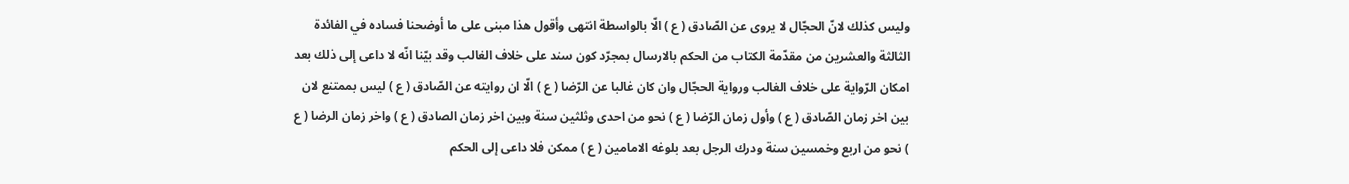وليس كذلك لانّ الحجّال لا يروى عن الصّادق ( ع ) الّا بالواسطة انتهى وأقول هذا مبنى على ما أوضحنا فساده في الفائدة الثالثة والعشرين من مقدّمة الكتاب من الحكم بالارسال بمجرّد كون سند على خلاف الغالب وقد بيّنا انّه لا داعى إلى ذلك بعد امكان الرّواية على خلاف الغالب ورواية الحجّال وان كان غالبا عن الرّضا ( ع ) الّا ان روايته عن الصّادق ( ع ) ليس بممتنع لان بين اخر زمان الصّادق ( ع ) وأول زمان الرّضا ( ع ) نحو من احدى وثلثين سنة وبين اخر زمان الصادق ( ع ) واخر زمان الرضا ( ع ) نحو من اربع وخمسين سنة ودرك الرجل بعد بلوغه الامامين ( ع ) ممكن فلا داعى إلى الحكم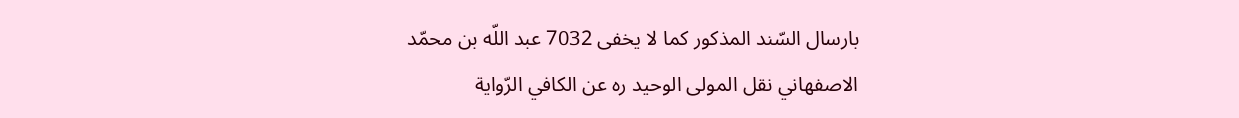بارسال السّند المذكور كما لا يخفى 7032 عبد اللّه بن محمّد الاصفهاني نقل المولى الوحيد ره عن الكافي الرّواية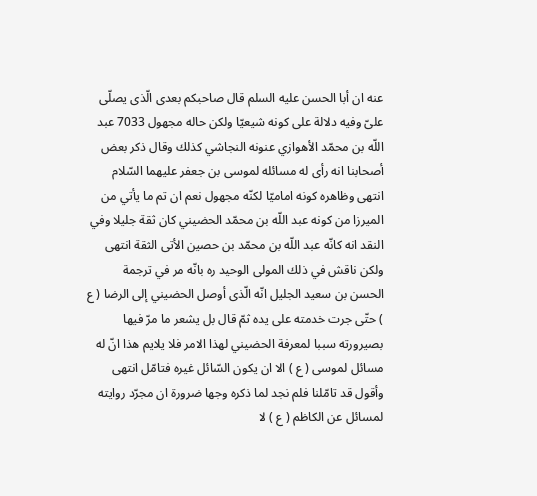عنه ان أبا الحسن عليه السلم قال صاحبكم بعدى الّذى يصلّى علىّ وفيه دلالة على كونه شيعيّا ولكن حاله مجهول 7033 عبد اللّه بن محمّد الأهوازي عنونه النجاشي كذلك وقال ذكر بعض أصحابنا انه رأى له مسائله لموسى بن جعفر عليهما السّلام انتهى وظاهره كونه اماميّا لكنّه مجهول نعم ان تم ما يأتي من الميرزا من كونه عبد اللّه بن محمّد الحضيني كان ثقة جليلا وفي النقد انه كانّه عبد اللّه بن محمّد بن حصين الأتى الثقة انتهى ولكن ناقش في ذلك المولى الوحيد ره بانّه مر في ترجمة الحسن بن سعيد الجليل انّه الّذى أوصل الحضيني إلى الرضا ( ع ) حتّى جرت خدمته على يده ثمّ قال بل يشعر ما مرّ فيها بصيرورته سببا لمعرفة الحضيني لهذا الامر فلا يلايم هذا انّ له مسائل لموسى ( ع ) الا ان يكون السّائل غيره فتامّل انتهى وأقول قد تامّلنا فلم نجد لما ذكره وجها ضرورة ان مجرّد روايته لمسائل عن الكاظم ( ع ) لا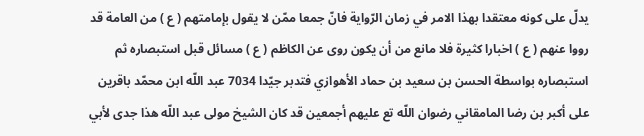يدلّ على كونه معتقدا بهذا الامر في زمان الرّواية فانّ جمعا ممّن لا يقول بإمامتهم ( ع ) من العامة قد رووا عنهم ( ع ) اخبارا كثيرة فلا مانع من أن يكون روى عن الكاظم ( ع ) مسائل قبل استبصاره ثم استبصاره بواسطة الحسن بن سعيد بن حماد الأهوازي فتدبر جيّدا 7034 عبد اللّه ابن محمّد باقرين على أكبر بن رضا المامقاني رضوان اللّه تع عليهم أجمعين قد كان الشيخ مولى عبد اللّه هذا جدى لأبي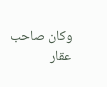وكان صاحب عقار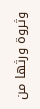وثروة ورثها من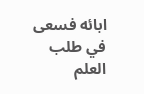ابائه فسعى في طلب العلم